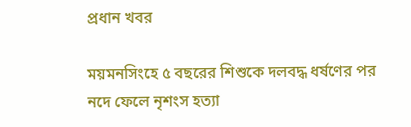প্রধান খবর

ময়মনসিংহে ৫ বছরের শিশুকে দলবদ্ধ ধর্ষণের পর নদে ফেলে নৃশংস হত্যা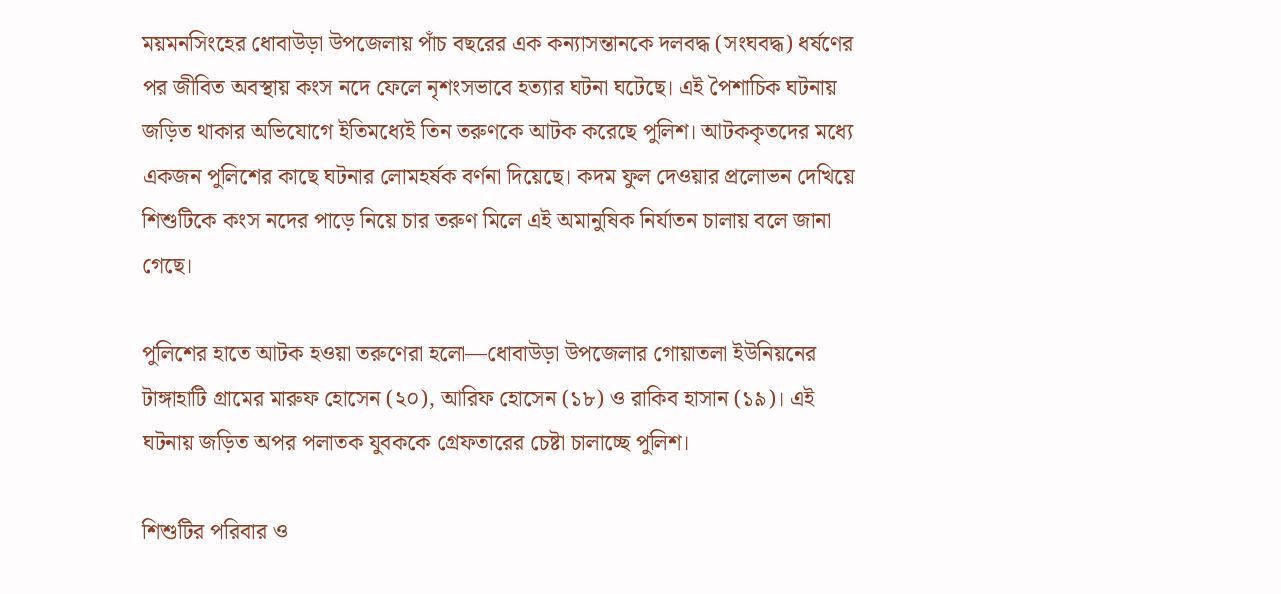ময়মনসিংহের ধোবাউড়া উপজেলায় পাঁচ বছরের এক কন্যাসন্তানকে দলবদ্ধ (সংঘবদ্ধ) ধর্ষণের পর জীবিত অবস্থায় কংস নদে ফেলে নৃশংসভাবে হত্যার ঘটনা ঘটেছে। এই পৈশাচিক ঘটনায় জড়িত থাকার অভিযোগে ইতিমধ্যেই তিন তরুণকে আটক করেছে পুলিশ। আটককৃতদের মধ্যে একজন পুলিশের কাছে ঘটনার লোমহর্ষক বর্ণনা দিয়েছে। কদম ফুল দেওয়ার প্রলোভন দেখিয়ে শিশুটিকে কংস নদের পাড়ে নিয়ে চার তরুণ মিলে এই অমানুষিক নির্যাতন চালায় বলে জানা গেছে।

পুলিশের হাতে আটক হওয়া তরুণেরা হলো—ধোবাউড়া উপজেলার গোয়াতলা ইউনিয়নের টাঙ্গাহাটি গ্রামের মারুফ হোসেন (২০), আরিফ হোসেন (১৮) ও রাকিব হাসান (১৯)। এই ঘটনায় জড়িত অপর পলাতক যুবককে গ্রেফতারের চেষ্টা চালাচ্ছে পুলিশ।

শিশুটির পরিবার ও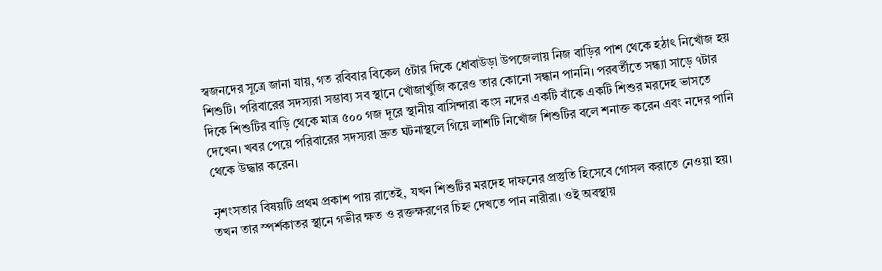স্বজনদের সূত্রে জানা যায়, গত রবিবার বিকেল ৫টার দিকে ধোবাউড়া উপজেলায় নিজ বাড়ির পাশ থেকে হঠাৎ নিখোঁজ হয় শিশুটি। পরিবারের সদস্যরা সম্ভাব্য সব স্থানে খোঁজাখুঁজি করেও তার কোনো সন্ধান পাননি। পরবর্তীতে সন্ধ্যা সাড়ে ৭টার দিকে শিশুটির বাড়ি থেকে মাত্র ৫০০ গজ দূরে স্থানীয় বাসিন্দারা কংস নদের একটি বাঁকে একটি শিশুর মরদেহ ভাসতে দেখেন। খবর পেয়ে পরিবারের সদস্যরা দ্রুত ঘটনাস্থলে গিয়ে লাশটি নিখোঁজ শিশুটির বলে শনাক্ত করেন এবং নদের পানি থেকে উদ্ধার করেন।

নৃশংসতার বিষয়টি প্রথম প্রকাশ পায় রাতেই, যখন শিশুটির মরদেহ দাফনের প্রস্তুতি হিসেবে গোসল করাতে নেওয়া হয়। তখন তার স্পর্শকাতর স্থানে গভীর ক্ষত ও রক্তক্ষরণের চিহ্ন দেখতে পান নারীরা। ওই অবস্থায়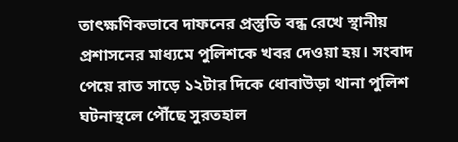তাৎক্ষণিকভাবে দাফনের প্রস্তুতি বন্ধ রেখে স্থানীয় প্রশাসনের মাধ্যমে পুলিশকে খবর দেওয়া হয়। সংবাদ পেয়ে রাত সাড়ে ১২টার দিকে ধোবাউড়া থানা পুলিশ ঘটনাস্থলে পৌঁছে সুরতহাল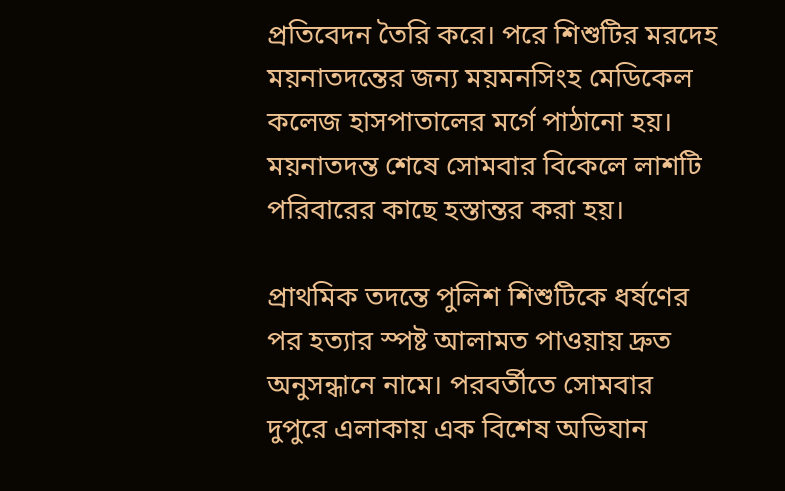প্রতিবেদন তৈরি করে। পরে শিশুটির মরদেহ ময়নাতদন্তের জন্য ময়মনসিংহ মেডিকেল কলেজ হাসপাতালের মর্গে পাঠানো হয়। ময়নাতদন্ত শেষে সোমবার বিকেলে লাশটি পরিবারের কাছে হস্তান্তর করা হয়।

প্রাথমিক তদন্তে পুলিশ শিশুটিকে ধর্ষণের পর হত্যার স্পষ্ট আলামত পাওয়ায় দ্রুত অনুসন্ধানে নামে। পরবর্তীতে সোমবার দুপুরে এলাকায় এক বিশেষ অভিযান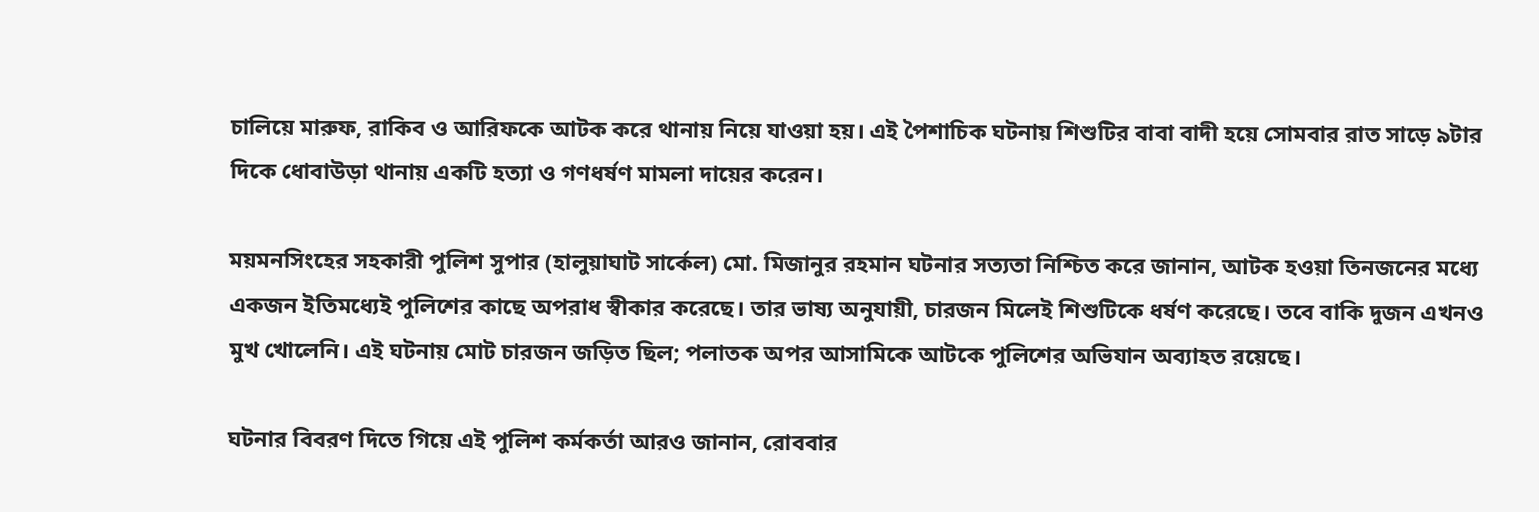চালিয়ে মারুফ, রাকিব ও আরিফকে আটক করে থানায় নিয়ে যাওয়া হয়। এই পৈশাচিক ঘটনায় শিশুটির বাবা বাদী হয়ে সোমবার রাত সাড়ে ৯টার দিকে ধোবাউড়া থানায় একটি হত্যা ও গণধর্ষণ মামলা দায়ের করেন।

ময়মনসিংহের সহকারী পুলিশ সুপার (হালুয়াঘাট সার্কেল) মো. মিজানুর রহমান ঘটনার সত্যতা নিশ্চিত করে জানান, আটক হওয়া তিনজনের মধ্যে একজন ইতিমধ্যেই পুলিশের কাছে অপরাধ স্বীকার করেছে। তার ভাষ্য অনুযায়ী, চারজন মিলেই শিশুটিকে ধর্ষণ করেছে। তবে বাকি দুজন এখনও মুখ খোলেনি। এই ঘটনায় মোট চারজন জড়িত ছিল; পলাতক অপর আসামিকে আটকে পুলিশের অভিযান অব্যাহত রয়েছে।

ঘটনার বিবরণ দিতে গিয়ে এই পুলিশ কর্মকর্তা আরও জানান, রোববার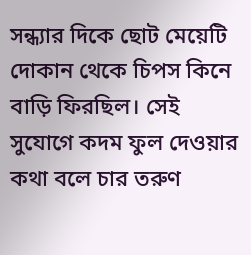সন্ধ্যার দিকে ছোট মেয়েটি দোকান থেকে চিপস কিনে বাড়ি ফিরছিল। সেই সুযোগে কদম ফুল দেওয়ার কথা বলে চার তরুণ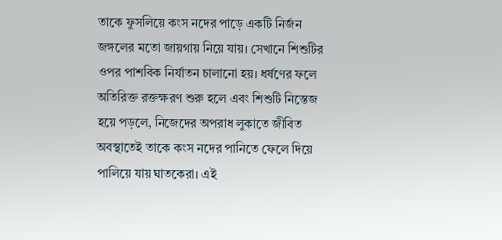তাকে ফুসলিয়ে কংস নদের পাড়ে একটি নির্জন জঙ্গলের মতো জায়গায় নিয়ে যায়। সেখানে শিশুটির ওপর পাশবিক নির্যাতন চালানো হয়। ধর্ষণের ফলে অতিরিক্ত রক্তক্ষরণ শুরু হলে এবং শিশুটি নিস্তেজ হয়ে পড়লে, নিজেদের অপরাধ লুকাতে জীবিত অবস্থাতেই তাকে কংস নদের পানিতে ফেলে দিয়ে পালিয়ে যায় ঘাতকেরা। এই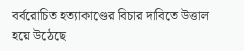বর্বরোচিত হত্যাকাণ্ডের বিচার দাবিতে উত্তাল হয়ে উঠেছে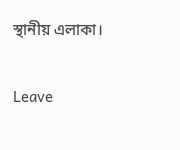স্থানীয় এলাকা।

Leave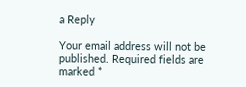a Reply

Your email address will not be published. Required fields are marked *